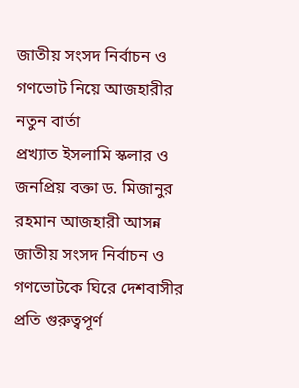জাতীয় সংসদ নির্বাচন ও গণভোট নিয়ে আজহারীর নতুন বার্তা
প্রখ্যাত ইসলামি স্কলার ও জনপ্রিয় বক্তা ড. মিজানুর রহমান আজহারী আসন্ন জাতীয় সংসদ নির্বাচন ও গণভোটকে ঘিরে দেশবাসীর প্রতি গুরুত্বপূর্ণ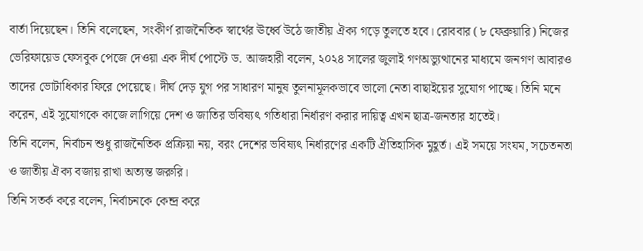বার্তা দিয়েছেন। তিনি বলেছেন, সংকীর্ণ রাজনৈতিক স্বার্থের ঊর্ধ্বে উঠে জাতীয় ঐক্য গড়ে তুলতে হবে। রোববার (৮ ফেব্রুয়ারি) নিজের ভেরিফায়েড ফেসবুক পেজে দেওয়া এক দীর্ঘ পোস্টে ড. আজহারী বলেন, ২০২৪ সালের জুলাই গণঅভ্যুত্থানের মাধ্যমে জনগণ আবারও তাদের ভোটাধিকার ফিরে পেয়েছে। দীর্ঘ দেড় যুগ পর সাধারণ মানুষ তুলনামূলকভাবে ভালো নেতা বাছাইয়ের সুযোগ পাচ্ছে। তিনি মনে করেন, এই সুযোগকে কাজে লাগিয়ে দেশ ও জাতির ভবিষ্যৎ গতিধারা নির্ধারণ করার দায়িত্ব এখন ছাত্র-জনতার হাতেই।
তিনি বলেন, নির্বাচন শুধু রাজনৈতিক প্রক্রিয়া নয়, বরং দেশের ভবিষ্যৎ নির্ধারণের একটি ঐতিহাসিক মুহূর্ত। এই সময়ে সংযম, সচেতনতা ও জাতীয় ঐক্য বজায় রাখা অত্যন্ত জরুরি।
তিনি সতর্ক করে বলেন, নির্বাচনকে কেন্দ্র করে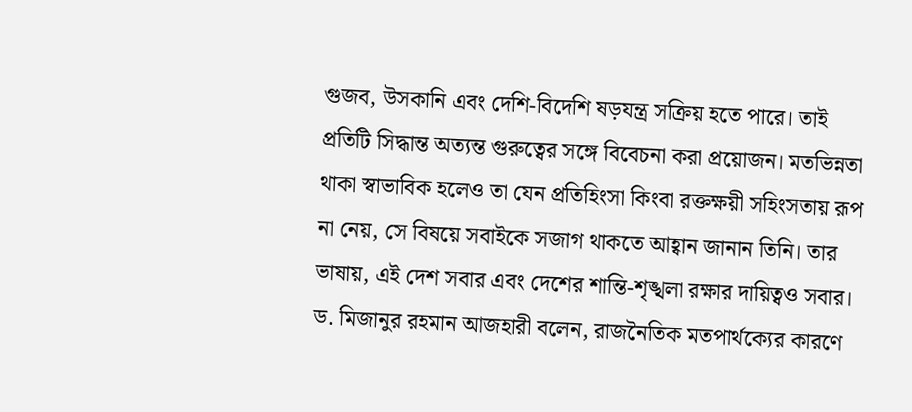গুজব, উসকানি এবং দেশি-বিদেশি ষড়যন্ত্র সক্রিয় হতে পারে। তাই প্রতিটি সিদ্ধান্ত অত্যন্ত গুরুত্বের সঙ্গে বিবেচনা করা প্রয়োজন। মতভিন্নতা থাকা স্বাভাবিক হলেও তা যেন প্রতিহিংসা কিংবা রক্তক্ষয়ী সহিংসতায় রূপ না নেয়, সে বিষয়ে সবাইকে সজাগ থাকতে আহ্বান জানান তিনি। তার ভাষায়, এই দেশ সবার এবং দেশের শান্তি-শৃঙ্খলা রক্ষার দায়িত্বও সবার।
ড. মিজানুর রহমান আজহারী বলেন, রাজনৈতিক মতপার্থক্যের কারণে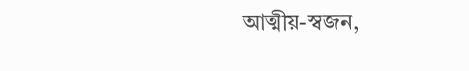আত্মীয়-স্বজন,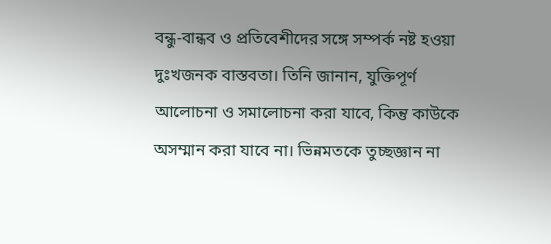বন্ধু-বান্ধব ও প্রতিবেশীদের সঙ্গে সম্পর্ক নষ্ট হওয়া দুঃখজনক বাস্তবতা। তিনি জানান, যুক্তিপূর্ণ আলোচনা ও সমালোচনা করা যাবে, কিন্তু কাউকে অসম্মান করা যাবে না। ভিন্নমতকে তুচ্ছজ্ঞান না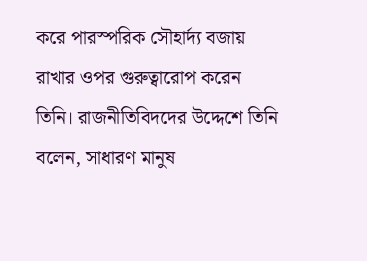করে পারস্পরিক সৌহার্দ্য বজায় রাখার ওপর গুরুত্বারোপ করেন তিনি। রাজনীতিবিদদের উদ্দেশে তিনি বলেন, সাধারণ মানুষ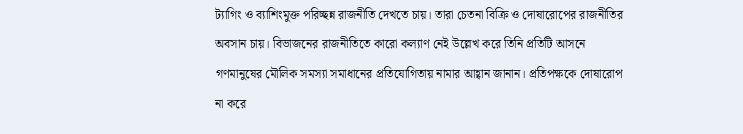ট্যাগিং ও ব্যাশিংমুক্ত পরিচ্ছন্ন রাজনীতি দেখতে চায়। তারা চেতনা বিক্রি ও দোষারোপের রাজনীতির অবসান চায়। বিভাজনের রাজনীতিতে কারো কল্যাণ নেই উল্লেখ করে তিনি প্রতিটি আসনে গণমানুষের মৌলিক সমস্যা সমাধানের প্রতিযোগিতায় নামার আহ্বান জানান। প্রতিপক্ষকে দোষারোপ না করে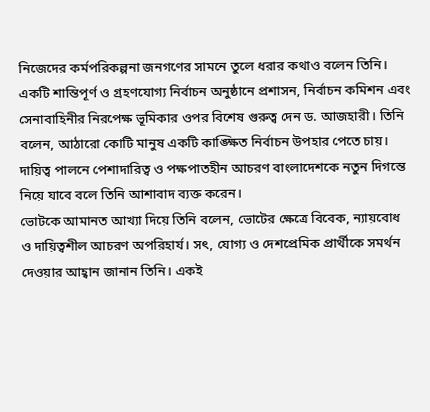নিজেদের কর্মপরিকল্পনা জনগণের সামনে তুলে ধরার কথাও বলেন তিনি।
একটি শান্তিপূর্ণ ও গ্রহণযোগ্য নির্বাচন অনুষ্ঠানে প্রশাসন, নির্বাচন কমিশন এবং সেনাবাহিনীর নিরপেক্ষ ভূমিকার ওপর বিশেষ গুরুত্ব দেন ড. আজহারী। তিনি বলেন, আঠারো কোটি মানুষ একটি কাঙ্ক্ষিত নির্বাচন উপহার পেতে চায়। দায়িত্ব পালনে পেশাদারিত্ব ও পক্ষপাতহীন আচরণ বাংলাদেশকে নতুন দিগন্তে নিয়ে যাবে বলে তিনি আশাবাদ ব্যক্ত করেন।
ভোটকে আমানত আখ্যা দিয়ে তিনি বলেন, ভোটের ক্ষেত্রে বিবেক, ন্যায়বোধ ও দায়িত্বশীল আচরণ অপরিহার্য। সৎ, যোগ্য ও দেশপ্রেমিক প্রার্থীকে সমর্থন দেওয়ার আহ্বান জানান তিনি। একই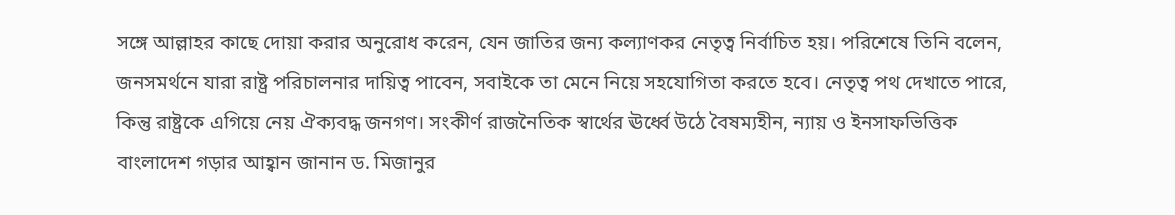সঙ্গে আল্লাহর কাছে দোয়া করার অনুরোধ করেন, যেন জাতির জন্য কল্যাণকর নেতৃত্ব নির্বাচিত হয়। পরিশেষে তিনি বলেন, জনসমর্থনে যারা রাষ্ট্র পরিচালনার দায়িত্ব পাবেন, সবাইকে তা মেনে নিয়ে সহযোগিতা করতে হবে। নেতৃত্ব পথ দেখাতে পারে, কিন্তু রাষ্ট্রকে এগিয়ে নেয় ঐক্যবদ্ধ জনগণ। সংকীর্ণ রাজনৈতিক স্বার্থের ঊর্ধ্বে উঠে বৈষম্যহীন, ন্যায় ও ইনসাফভিত্তিক বাংলাদেশ গড়ার আহ্বান জানান ড. মিজানুর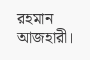রহমান আজহারী।